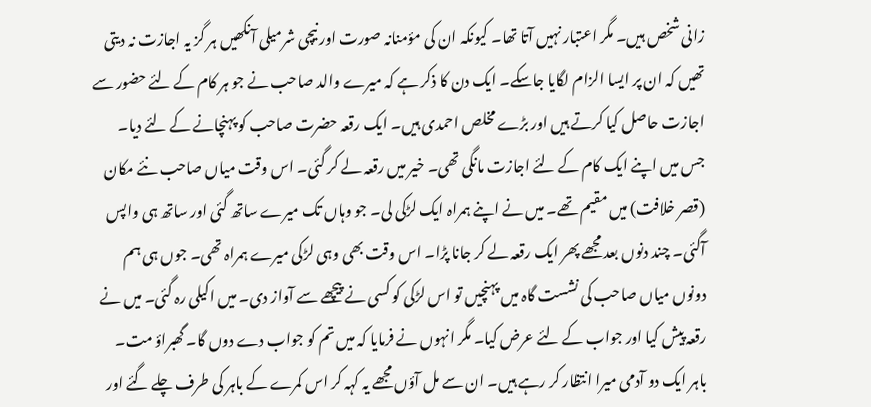زانی شخص ہیں۔ مگر اعتبار نہیں آتا تھا۔ کیونکہ ان کی مؤمنانہ صورت اور نیچی شرمیلی آنکھیں ہر گز یہ اجازت نہ دیتی تھیں کہ ان پر ایسا الزام لگایا جاسکے۔ ایک دن کا ذکر ہے کہ میرے والد صاحب نے جو ہر کام کے لئے حضور سے اجازت حاصل کیا کرتے ہیں اور بڑے مخلص احمدی ہیں۔ ایک رقعہ حضرت صاحب کو پہنچانے کے لئے دیا۔ جس میں اپنے ایک کام کے لئے اجازت مانگی تھی۔ خیر میں رقعہ لے کر گئی۔ اس وقت میاں صاحب نئے مکان (قصر خلافت) میں مقیم تھے۔ میں نے اپنے ہمراہ ایک لڑکی لی۔ جو وہاں تک میرے ساتھ گئی اور ساتھ ہی واپس آگئی۔ چند دنوں بعد مجھے پھر ایک رقعہ لے کر جانا پڑا۔ اس وقت بھی وہی لڑکی میرے ہمراہ تھی۔ جوں ہی ہم دونوں میاں صاحب کی نشست گاہ میں پہنچیں تو اس لڑکی کو کسی نے پیچھے سے آواز دی۔ میں اکیلی رہ گئی۔ میں نے رقعہ پیش کیا اور جواب کے لئے عرض کیا۔ مگر انہوں نے فرمایا کہ میں تم کو جواب دے دوں گا۔ گھبراؤ مت۔ باہر ایک دو آدمی میرا انتظار کر رہے ہیں۔ ان سے مل آؤں مجھے یہ کہہ کر اس کمرے کے باہر کی طرف چلے گئے اور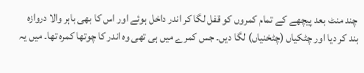چند منٹ بعد پیچھے کے تمام کمروں کو قفل لگا کر اندر داخل ہوئے اور اس کا بھی باہر والا دروازہ بند کر دیا اور چٹکیاں (چٹخنیاں) لگا دیں۔ جس کمرے میں ہی تھی وہ اندر کا چوتھا کمرہ تھا۔ میں یہ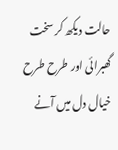حالت دیکھ کر سخت گھبرائی اور طرح طرح خیال دل میں آنے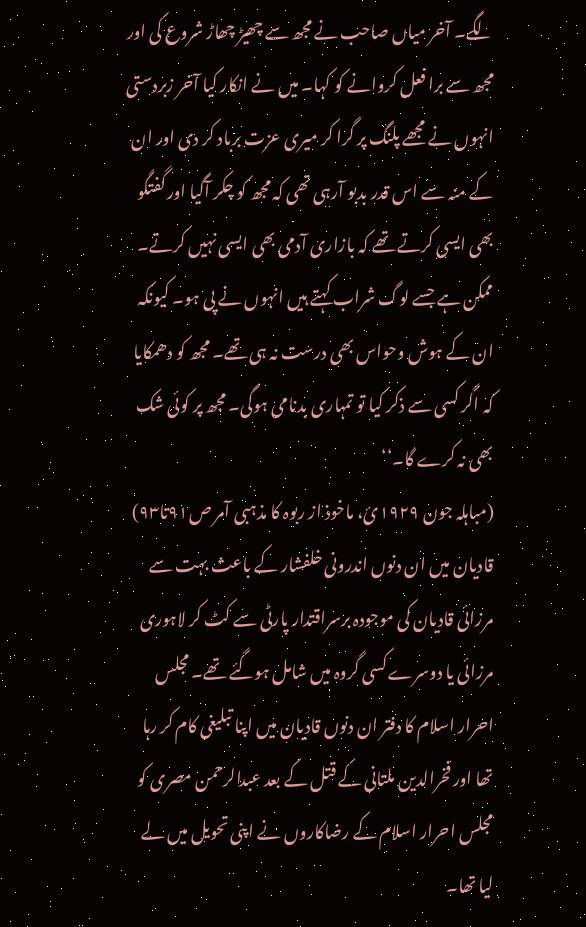لگے۔ آخر میاں صاحب نے مجھ سے چھیڑ چھاڑ شروع کی اور مجھ سے برا فعل کروانے کو کہا۔ میں نے انکار کیا آخر زبردستی انہوں نے مجھے پلنگ پر گرا کر میری عزت برباد کر دی اور ان کے منہ سے اس قدر بدبو آرہی تھی کہ مجھ کو چکر آگیا اور گفتگو بھی ایسی کرتے تھے کہ بازاری آدمی بھی ایسی نہیں کرتے۔ ممکن ہے جسے لوگ شراب کہتے ہیں انہوں نے پی ہو۔ کیونکہ ان کے ہوش وحواس بھی درست نہ ہی تھے۔ مجھ کو دھمکایا کہ اگر کسی سے ذکر کیا تو تمہاری بدنامی ہوگی۔ مجھ پر کوئی شک بھی نہ کرے گا۔‘‘
(مباہلہ جون ۱۹۲۹ئ، ماخوذ از ربوہ کا مذہبی آمر ص۹۱تا۹۳)
قادیان میں ان دنوں اندرونی خلفشار کے باعث بہت سے مرزائی قادیان کی موجودہ برسراقتدار پارٹی سے کٹ کر لاہوری مرزائی یا دوسرے کسی گروہ میں شامل ہوگئے تھے۔ مجلس احرار اسلام کا دفتر ان دنوں قادیان میں اپنا تبلیغی کام کر رہا تھا اور فخرالدین ملتانی کے قتل کے بعد عبدالرحمن مصری کو مجلس احرار اسلام کے رضاکاروں نے اپنی تحویل میں لے لیا تھا۔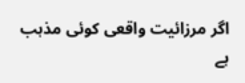اگر مرزائیت واقعی کوئی مذہب ہے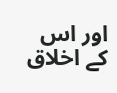اور اس کے اخلاق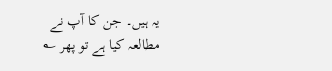یہ ہیں۔ جن کا آپ نے مطالعہ کیا ہے تو پھر ؎